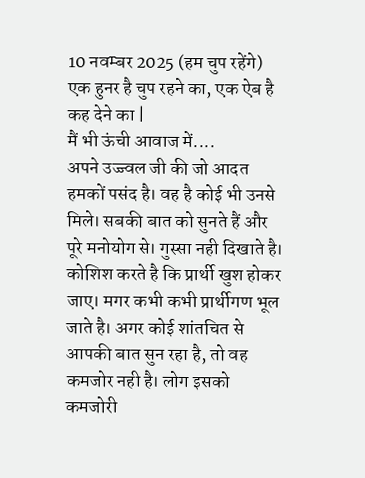10 नवम्बर 2025 (हम चुप रहेंगे)
एक हुनर है चुप रहने का, एक ऐब है कह देने का |
मैं भी ऊंची आवाज में....
अपने उज्ज्वल जी की जो आदत हमकों पसंद है। वह है कोई भी उनसे मिले। सबकी बात को सुनते हैं और पूरे मनोयोग से। गुस्सा नही दिखाते है। कोशिश करते है कि प्रार्थी खुश होकर जाए। मगर कभी कभी प्रार्थीगण भूल जाते है। अगर कोई शांतचित से आपकी बात सुन रहा है, तो वह कमजोर नही है। लोग इसको कमजोरी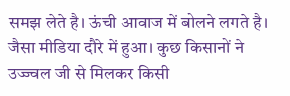समझ लेते है। ऊंची आवाज में बोलने लगते है। जैसा मीडिया दौरे में हुआ। कुछ किसानों ने उज्ज्वल जी से मिलकर किसी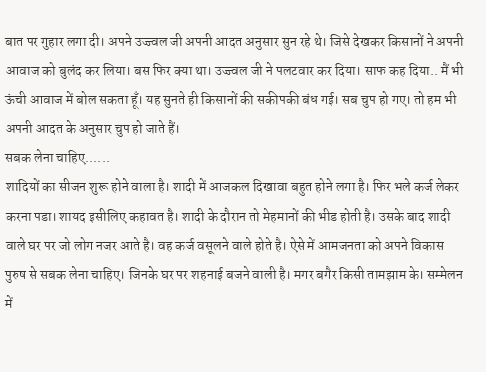बात पर गुहार लगा दी। अपने उज्ज्वल जी अपनी आदत अनुसार सुन रहे थे। जिसे देखकर किसानों ने अपनी आवाज को बुलंद कर लिया। बस फिर क्या था। उज्ज्वल जी ने पलटवार कर दिया। साफ कह दिया.. मैं भी ऊंची आवाज में बोल सकता हूँ। यह सुनते ही किसानों की सकीपकी बंध गई। सब चुप हो गए। तो हम भी अपनी आदत के अनुसार चुप हो जाते हैं।
सबक लेना चाहिए......
शादियों का सीजन शुरू होने वाला है। शादी में आजकल दिखावा बहुत होने लगा है। फिर भले कर्ज लेकर करना पडा। शायद इसीलिए कहावत है। शादी के दौरान तो मेहमानों की भीड होती है। उसके बाद शादी वाले घर पर जो लोग नजर आते है। वह कर्ज वसूलने वाले होते है। ऐसे में आमजनता को अपने विकास पुरुष से सबक लेना चाहिए। जिनके घर पर शहनाई बजने वाली है। मगर बगैर किसी तामझाम के। सम्मेलन में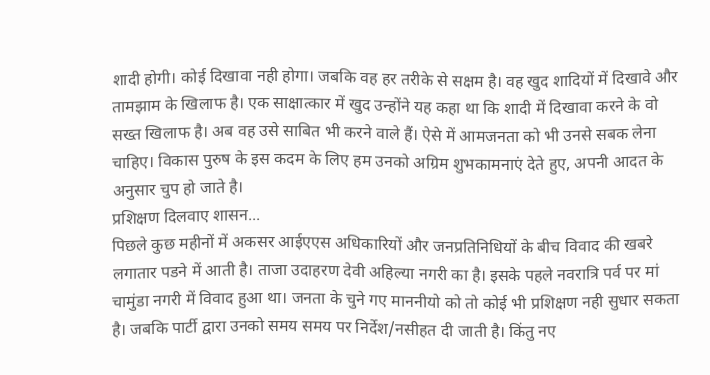शादी होगी। कोई दिखावा नही होगा। जबकि वह हर तरीके से सक्षम है। वह खुद शादियों में दिखावे और तामझाम के खिलाफ है। एक साक्षात्कार में खुद उन्होंने यह कहा था कि शादी में दिखावा करने के वो सख्त खिलाफ है। अब वह उसे साबित भी करने वाले हैं। ऐसे में आमजनता को भी उनसे सबक लेना चाहिए। विकास पुरुष के इस कदम के लिए हम उनको अग्रिम शुभकामनाएं देते हुए, अपनी आदत के अनुसार चुप हो जाते है।
प्रशिक्षण दिलवाए शासन...
पिछले कुछ महीनों में अकसर आईएएस अधिकारियों और जनप्रतिनिधियों के बीच विवाद की खबरे लगातार पडने में आती है। ताजा उदाहरण देवी अहिल्या नगरी का है। इसके पहले नवरात्रि पर्व पर मां चामुंडा नगरी में विवाद हुआ था। जनता के चुने गए माननीयो को तो कोई भी प्रशिक्षण नही सुधार सकता है। जबकि पार्टी द्वारा उनको समय समय पर निर्देश/नसीहत दी जाती है। किंतु नए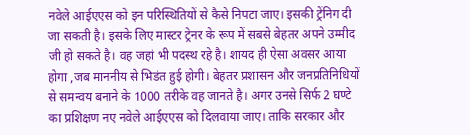नवेले आईएएस को इन परिस्थितियों से कैसे निपटा जाए। इसकी ट्रेंनिग दी जा सकती है। इसके लिए मास्टर ट्रेनर के रूप में सबसे बेहतर अपने उम्मीद जी हो सकते है। वह जहां भी पदस्थ रहे है। शायद ही ऐसा अवसर आया होगा ,जब माननीय से भिडंत हुई होगी। बेहतर प्रशासन और जनप्रतिनिधियों से समन्वय बनाने के 1000 तरीके वह जानते है। अगर उनसे सिर्फ 2 घण्टे का प्रशिक्षण नए नवेले आईएएस को दिलवाया जाए। ताकि सरकार और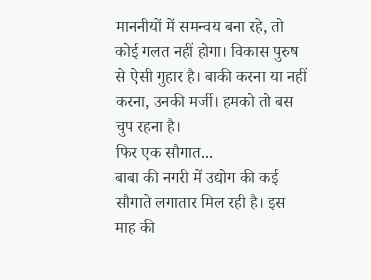माननीयों में समन्वय बना रहे, तो कोई गलत नहीं होगा। विकास पुरुष से ऐसी गुहार है। बाकी करना या नहीं करना, उनकी मर्जी। हमको तो बस चुप रहना है।
फिर एक सौगात...
बाबा की नगरी में उद्योग की कई सौगाते लगातार मिल रही है। इस माह की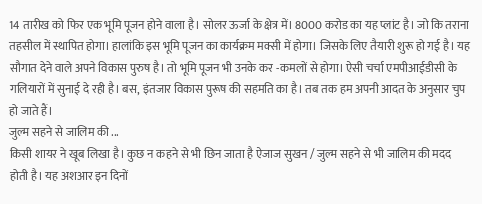14 तारीख को फिर एक भूमि पूजन होने वाला है। सोलर ऊर्जा के क्षेत्र में। 8000 करोड का यह प्लांट है। जो कि तराना तहसील में स्थापित होगा। हालांकि इस भूमि पूजन का कार्यक्रम मक्सी में होगा। जिसके लिए तैयारी शुरू हो गई है। यह सौगात देने वाले अपने विकास पुरुष है। तो भूमि पूजन भी उनके कर -कमलों से होगा। ऐसी चर्चा एमपीआईडीसी के गलियारों में सुनाई दे रही है। बस, इंतजार विकास पुरूष की सहमति का है। तब तक हम अपनी आदत के अनुसार चुप हो जाते हैं।
जुल्म सहने से जालिम की ...
किसी शायर ने खूब लिखा है। कुछ न कहने से भी छिन जाता है ऐजाज सुखन / जुल्म सहने से भी जालिम की मदद होती है। यह अशआर इन दिनों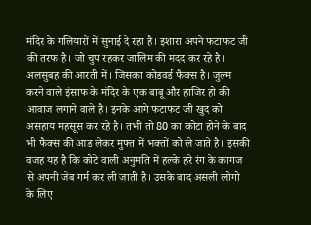मंदिर के गलियारों में सुनाई दे रहा है। इशारा अपने फटाफट जी की तरफ है। जो चुप रहकर जालिम की मदद कर रहे है। अलसुबह की आरती में। जिसका कोडवर्ड फैक्स है। जुल्म करने वाले इंसाफ के मंदिर के एक बाबू और हाजिर हो की आवाज लगाने वाले है। इनके आगे फटाफट जी खुद को असहाय महसूस कर रहे है। तभी तो 80 का कोटा होने के बाद भी फैक्स की आड लेकर मुफ्त में भक्तों को ले जाते है। इसकी वजह यह है कि कोटे वाली अनुमति में हल्के हरे रंग के कागज से अपनी जेब गर्म कर ली जाती है। उसके बाद असली लोगो के लिए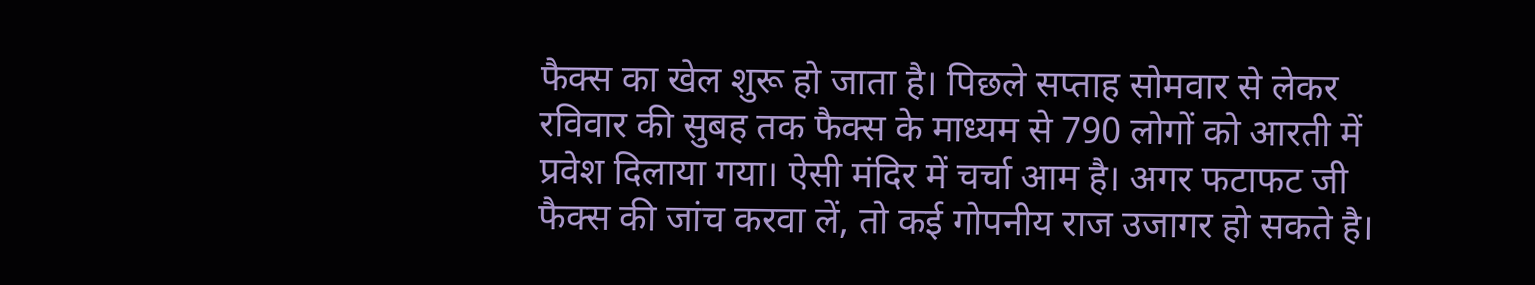फैक्स का खेल शुरू हो जाता है। पिछले सप्ताह सोमवार से लेकर रविवार की सुबह तक फैक्स के माध्यम से 790 लोगों को आरती में प्रवेश दिलाया गया। ऐसी मंदिर में चर्चा आम है। अगर फटाफट जी फैक्स की जांच करवा लें, तो कई गोपनीय राज उजागर हो सकते है।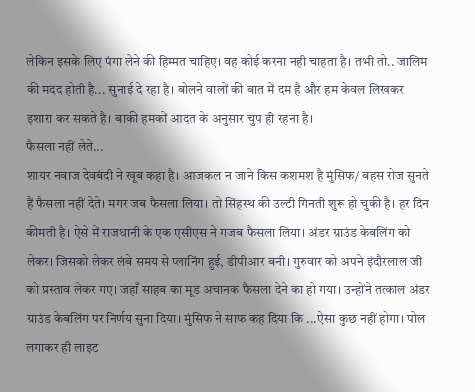लेकिन इसके लिए पंगा लेने की हिम्मत चाहिए। वह कोई करना नही चाहता है। तभी तो.. जालिम की मदद होती है... सुनाई दे रहा है। बोलने वालों की बात में दम है और हम केवल लिखकर इशारा कर सकते है। बाकी हमकों आदत के अनुसार चुप ही रहना है।
फैसला नहीं लेते...
शायर नवाज देवबंदी ने खूब कहा है। आजकल न जाने किस कशमश है मुंसिफ/ बहस रोज सुनते हैं फैसला नहीं देते। मगर जब फैसला लिया। तो सिंहस्थ की उल्टी गिनती शुरू हो चुकी है। हर दिन कीमती है। ऐसे में राजधानी के एक एसीएस ने गजब फैसला लिया। अंडर ग्राउंड केबलिंग को लेकर। जिसको लेकर लंबे समय से प्लानिंग हुई, डीपीआर बनी। गुरुवार को अपने इंदौरलाल जी को प्रस्ताव लेकर गए। जहाँ साहब का मूड अचानक फैसला देने का हो गया। उन्होंने तत्काल अंडर ग्राउंड केबलिंग पर निर्णय सुना दिया। मुंसिफ ने साफ कह दिया कि ...ऐसा कुछ नहीं होगा। पोल लगाकर ही लाइट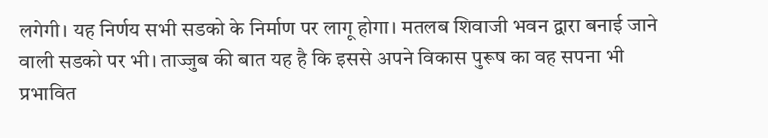लगेगी। यह निर्णय सभी सडको के निर्माण पर लागू होगा। मतलब शिवाजी भवन द्वारा बनाई जाने वाली सडको पर भी। ताज्जुब की बात यह है कि इससे अपने विकास पुरूष का वह सपना भी प्रभावित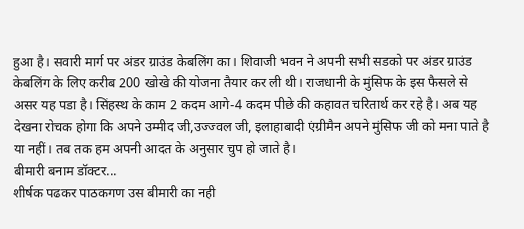हुआ है। सवारी मार्ग पर अंडर ग्राउंड केबलिंग का। शिवाजी भवन ने अपनी सभी सडको पर अंडर ग्राउंड केबलिंग के लिए करीब 200 खोखे की योजना तैयार कर ली थी। राजधानी के मुंसिफ के इस फैसले से असर यह पडा है। सिंहस्थ के काम 2 कदम आगे-4 कदम पीछे की कहावत चरितार्थ कर रहे है। अब यह देखना रोचक होगा कि अपने उम्मीद जी,उज्ज्वल जी, इलाहाबादी एंग्रीमैन अपने मुंसिफ जी को मना पाते है या नहीं। तब तक हम अपनी आदत के अनुसार चुप हो जाते है।
बीमारी बनाम डॉक्टर...
शीर्षक पढकर पाठकगण उस बीमारी का नही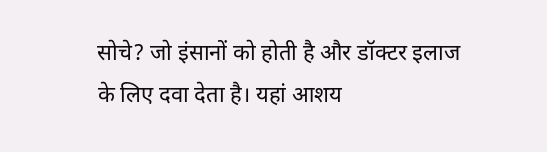सोचे? जो इंसानों को होती है और डॉक्टर इलाज के लिए दवा देता है। यहां आशय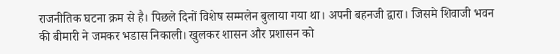राजनीतिक घटना क्रम से है। पिछले दिनों विशेष सम्मलेन बुलाया गया था। अपनी बहनजी द्वारा। जिसमे शिवाजी भवन की बीमारी ने जमकर भडास निकाली। खुलकर शासन और प्रशासन को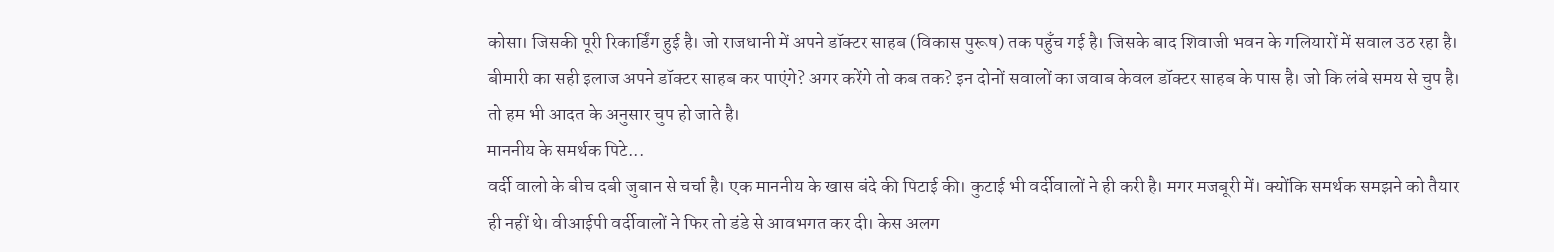कोसा। जिसकी पूरी रिकार्डिंग हुई है। जो राजधानी में अपने डॉक्टर साहब (विकास पुरूष) तक पहुँच गई है। जिसके बाद शिवाजी भवन के गलियारों में सवाल उठ रहा है। बीमारी का सही इलाज अपने डॉक्टर साहब कर पाएंगे? अगर करेंगे तो कब तक? इन दोनों सवालों का जवाब केवल डॉक्टर साहब के पास है। जो कि लंबे समय से चुप है। तो हम भी आदत के अनुसार चुप हो जाते है।
माननीय के समर्थक पिटे...
वर्दी वालो के बीच दबी जुबान से चर्चा है। एक माननीय के खास बंदे की पिटाई की। कुटाई भी वर्दीवालों ने ही करी है। मगर मजबूरी में। क्योंकि समर्थक समझने को तैयार ही नहीं थे। वीआईपी वर्दीवालों ने फिर तो डंडे से आवभगत कर दी। केस अलग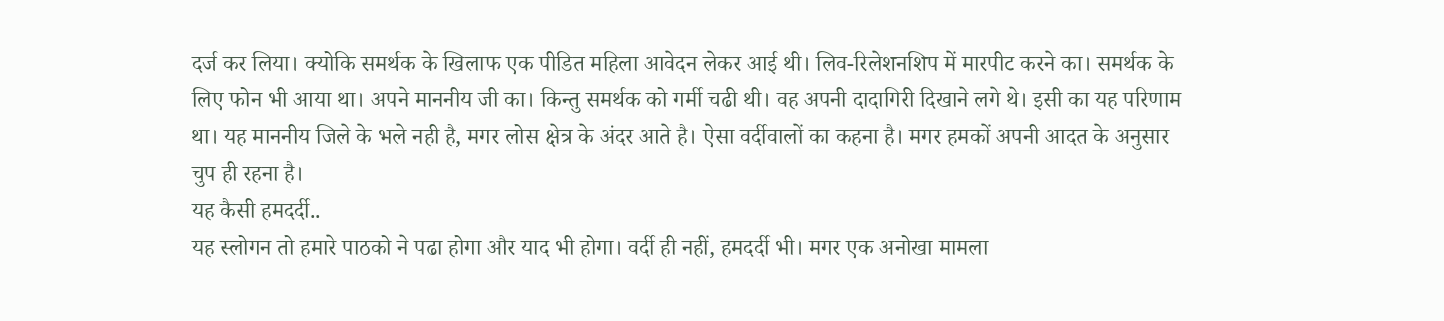दर्ज कर लिया। क्योकि समर्थक के खिलाफ एक पीडित महिला आवेदन लेकर आई थी। लिव-रिलेशनशिप में मारपीट करने का। समर्थक के लिए फोन भी आया था। अपने माननीय जी का। किन्तु समर्थक को गर्मी चढी थी। वह अपनी दादागिरी दिखाने लगे थे। इसी का यह परिणाम था। यह माननीय जिले के भले नही है, मगर लोस क्षेत्र के अंदर आते है। ऐसा वर्दीवालों का कहना है। मगर हमकों अपनी आदत के अनुसार चुप ही रहना है।
यह कैसी हमदर्दी..
यह स्लोगन तो हमारे पाठको ने पढा होगा और याद भी होगा। वर्दी ही नहीं, हमदर्दी भी। मगर एक अनोखा मामला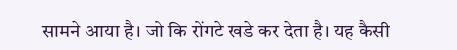सामने आया है। जो कि रोंगटे खडे कर देता है। यह कैसी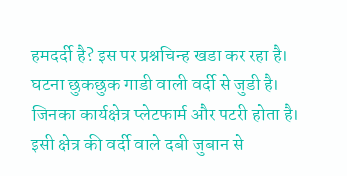हमदर्दी है? इस पर प्रश्नचिन्ह खडा कर रहा है। घटना छुकछुक गाडी वाली वर्दी से जुडी है। जिनका कार्यक्षेत्र प्लेटफार्म और पटरी होता है। इसी क्षेत्र की वर्दी वाले दबी जुबान से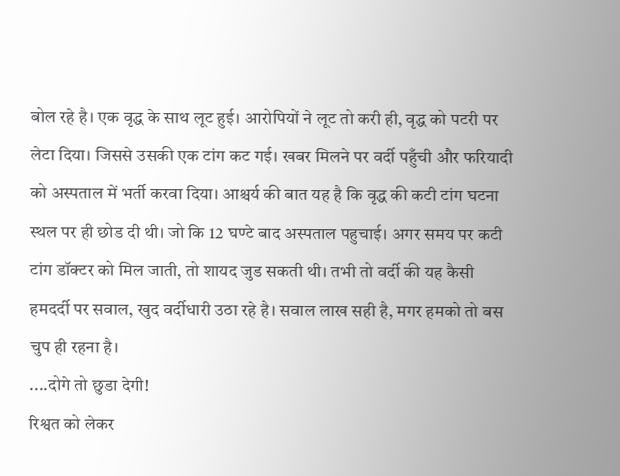बोल रहे है। एक वृद्ध के साथ लूट हुई। आरोपियों ने लूट तो करी ही, वृद्ध को पटरी पर लेटा दिया। जिससे उसकी एक टांग कट गई। खबर मिलने पर वर्दी पहुँची और फरियादी को अस्पताल में भर्ती करवा दिया। आश्चर्य की बात यह है कि वृद्ध की कटी टांग घटना स्थल पर ही छोड दी थी। जो कि 12 घण्टे बाद अस्पताल पहुचाई। अगर समय पर कटी टांग डॉक्टर को मिल जाती, तो शायद जुड सकती थी। तभी तो वर्दी की यह कैसी हमदर्दी पर सवाल, खुद वर्दीधारी उठा रहे है। सवाल लाख सही है, मगर हमको तो बस चुप ही रहना है।
....दोगे तो छुडा देगी!
रिश्वत को लेकर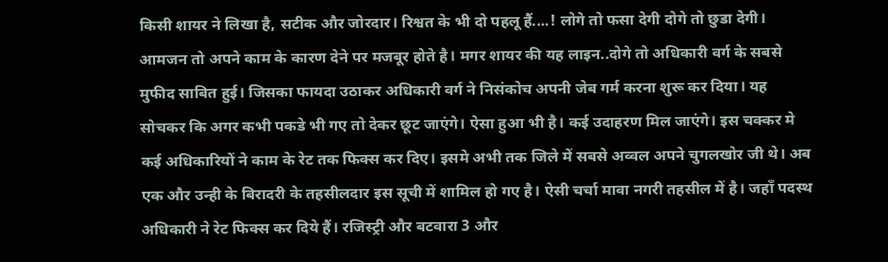किसी शायर ने लिखा है, सटीक और जोरदार। रिश्वत के भी दो पहलू हैं....! लोगे तो फसा देगी दोगे तो छुडा देगी। आमजन तो अपने काम के कारण देने पर मजबूर होते है। मगर शायर की यह लाइन..दोगे तो अधिकारी वर्ग के सबसे मुफीद साबित हुई। जिसका फायदा उठाकर अधिकारी वर्ग ने निसंकोच अपनी जेब गर्म करना शुरू कर दिया। यह सोचकर कि अगर कभी पकडे भी गए तो देकर छूट जाएंगे। ऐसा हुआ भी है। कई उदाहरण मिल जाएंगे। इस चक्कर मे कई अधिकारियों ने काम के रेट तक फिक्स कर दिए। इसमे अभी तक जिले में सबसे अव्वल अपने चुगलखोर जी थे। अब एक और उन्ही के बिरादरी के तहसीलदार इस सूची में शामिल हो गए है। ऐसी चर्चा मावा नगरी तहसील में है। जहाँ पदस्थ अधिकारी ने रेट फिक्स कर दिये हैं। रजिस्ट्री और बटवारा 3 और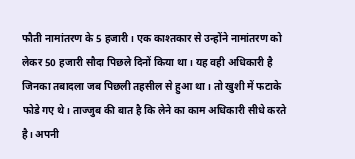फौती नामांतरण के 5 हजारी। एक काश्तकार से उन्होंने नामांतरण को लेकर 50 हजारी सौदा पिछले दिनों किया था। यह वही अधिकारी है जिनका तबादला जब पिछली तहसील से हुआ था। तो खुशी में फटाके फोडे गए थे। ताज्जुब की बात है कि लेने का काम अधिकारी सीधे करते है। अपनी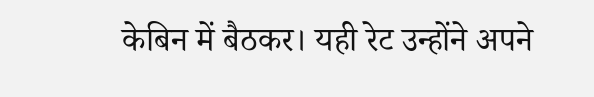केबिन में बैठकर। यही रेट उन्होंने अपने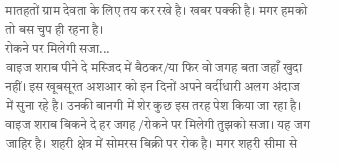मातहतों ग्राम देवता के लिए तय कर रखे है। खबर पक्की है। मगर हमको तो बस चुप ही रहना है।
रोकने पर मिलेगी सजा...
वाइज शराब पीने दे मस्जिद में बैठकर/या फिर वो जगह बता जहाँ खुदा नहीं। इस खूबसूरत अशआर को इन दिनों अपने वर्दीधारी अलग अंदाज में सुना रहे है। उनकी बानगी में शेर कुछ इस तरह पेश किया जा रहा है। वाइज शराब बिकने दे हर जगह /रोकने पर मिलेगी तुझको सजा। यह जग जाहिर है। शहरी क्षेत्र में सोमरस बिक्री पर रोक है। मगर शहरी सीमा से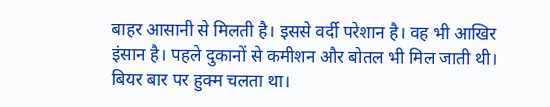बाहर आसानी से मिलती है। इससे वर्दी परेशान है। वह भी आखिर इंसान है। पहले दुकानों से कमीशन और बोतल भी मिल जाती थी। बियर बार पर हुक्म चलता था।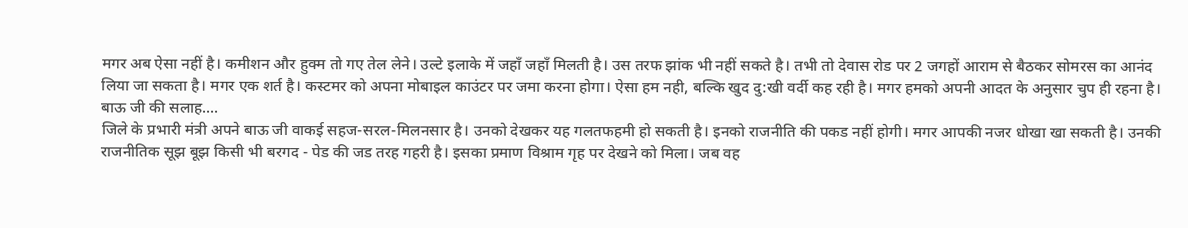मगर अब ऐसा नहीं है। कमीशन और हुक्म तो गए तेल लेने। उल्टे इलाके में जहाँ जहाँ मिलती है। उस तरफ झांक भी नहीं सकते है। तभी तो देवास रोड पर 2 जगहों आराम से बैठकर सोमरस का आनंद लिया जा सकता है। मगर एक शर्त है। कस्टमर को अपना मोबाइल काउंटर पर जमा करना होगा। ऐसा हम नही, बल्कि खुद दु:खी वर्दी कह रही है। मगर हमको अपनी आदत के अनुसार चुप ही रहना है।
बाऊ जी की सलाह....
जिले के प्रभारी मंत्री अपने बाऊ जी वाकई सहज-सरल-मिलनसार है। उनको देखकर यह गलतफहमी हो सकती है। इनको राजनीति की पकड नहीं होगी। मगर आपकी नजर धोखा खा सकती है। उनकी राजनीतिक सूझ बूझ किसी भी बरगद - पेड की जड तरह गहरी है। इसका प्रमाण विश्राम गृह पर देखने को मिला। जब वह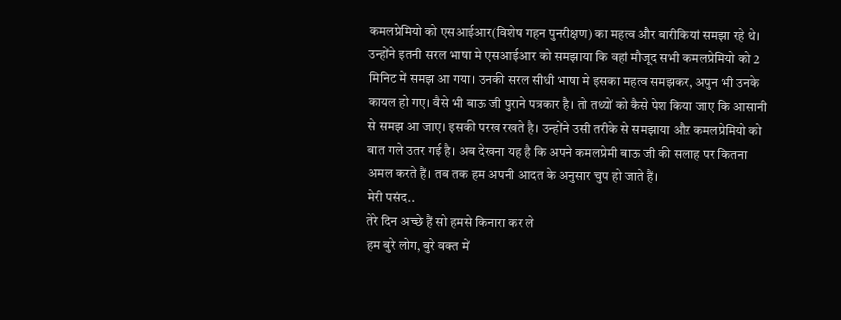कमलप्रेमियो को एसआईआर(विशेष गहन पुनरीक्षण) का महत्व और बारीकियां समझा रहे थे। उन्होंने इतनी सरल भाषा मे एसआईआर को समझाया कि वहां मौजूद सभी कमलप्रेमियो को 2 मिनिट में समझ आ गया। उनकी सरल सीधी भाषा मे इसका महत्व समझकर, अपुन भी उनके कायल हो गए। वैसे भी बाऊ जी पुराने पत्रकार है। तो तथ्यों को कैसे पेश किया जाए कि आसानी से समझ आ जाए। इसकी परख रखते है। उन्होंने उसी तरीके से समझाया औऱ कमलप्रेमियो को बात गले उतर गई है। अब देखना यह है कि अपने कमलप्रेमी बाऊ जी की सलाह पर कितना अमल करते हैं। तब तक हम अपनी आदत के अनुसार चुप हो जाते हैं।
मेरी पसंद..
तेरे दिन अच्छे हैं सो हमसे किनारा कर ले
हम बुरे लोग, बुरे वक्त में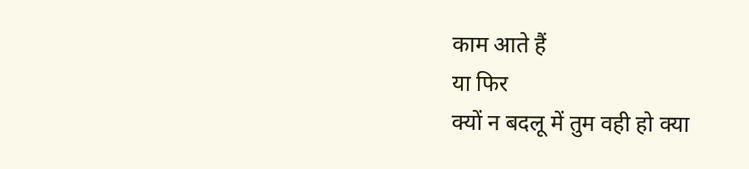काम आते हैं
या फिर
क्यों न बदलू में तुम वही हो क्या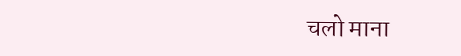चलो माना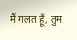मैं गलत हूँ, तुम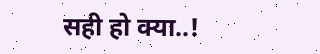सही हो क्या..!